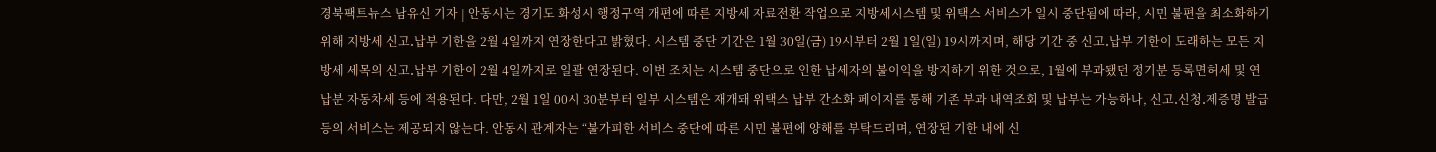경북팩트뉴스 남유신 기자 | 안동시는 경기도 화성시 행정구역 개편에 따른 지방세 자료전환 작업으로 지방세시스템 및 위택스 서비스가 일시 중단됨에 따라, 시민 불편을 최소화하기 위해 지방세 신고․납부 기한을 2월 4일까지 연장한다고 밝혔다. 시스템 중단 기간은 1월 30일(금) 19시부터 2월 1일(일) 19시까지며, 해당 기간 중 신고․납부 기한이 도래하는 모든 지방세 세목의 신고․납부 기한이 2월 4일까지로 일괄 연장된다. 이번 조치는 시스템 중단으로 인한 납세자의 불이익을 방지하기 위한 것으로, 1월에 부과됐던 정기분 등록면허세 및 연납분 자동차세 등에 적용된다. 다만, 2월 1일 00시 30분부터 일부 시스템은 재개돼 위택스 납부 간소화 페이지를 통해 기존 부과 내역조회 및 납부는 가능하나, 신고․신청․제증명 발급 등의 서비스는 제공되지 않는다. 안동시 관계자는 “불가피한 서비스 중단에 따른 시민 불편에 양해를 부탁드리며, 연장된 기한 내에 신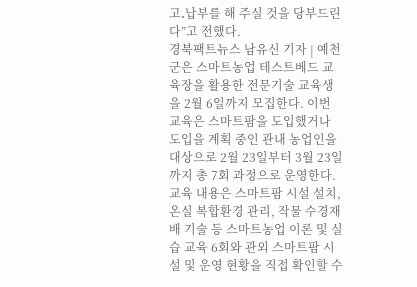고․납부를 해 주실 것을 당부드린다”고 전했다.
경북팩트뉴스 남유신 기자 | 예천군은 스마트농업 테스트베드 교육장을 활용한 전문기술 교육생을 2월 6일까지 모집한다. 이번 교육은 스마트팜을 도입했거나 도입을 계획 중인 관내 농업인을 대상으로 2월 23일부터 3월 23일까지 총 7회 과정으로 운영한다. 교육 내용은 스마트팜 시설 설치, 온실 복합환경 관리, 작물 수경재배 기술 등 스마트농업 이론 및 실습 교육 6회와 관외 스마트팜 시설 및 운영 현황을 직접 확인할 수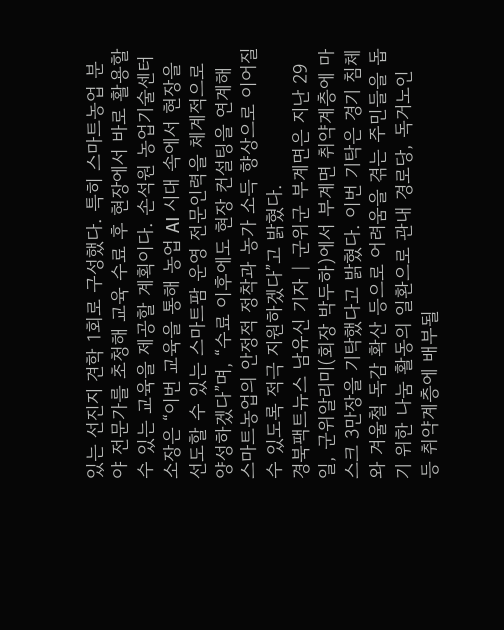있는 선진지 견학 1회로 구성했다. 특히 스마트농업 분야 전문가를 초청해 교육 수료 후 현장에서 바로 활용할 수 있는 교육을 제공할 계획이다. 손석원 농업기술센터 소장은 “이번 교육을 통해 농업 AI 시대 속에서 현장을 선도할 수 있는 스마트팜 운영 전문인력을 체계적으로 양성하겠다”며, “수료 이후에도 현장 컨설팅을 연계해 스마트농업의 안정적 정착과 농가 소득 향상으로 이어질 수 있도록 적극 지원하겠다”고 밝혔다.
경북팩트뉴스 남유신 기자 | 군위군 부계면은 지난 29일, 군위알리미(회장 박두하)에서 부계면 취약계층에 마스크 3만장을 기탁했다고 밝혔다. 이번 기탁은 경기 침체와 겨울철 독감 확산 등으로 어려움을 겪는 주민들을 돕기 위한 나눔 활동의 일환으로 관내 경로당, 독거노인 등 취약계층에 배부될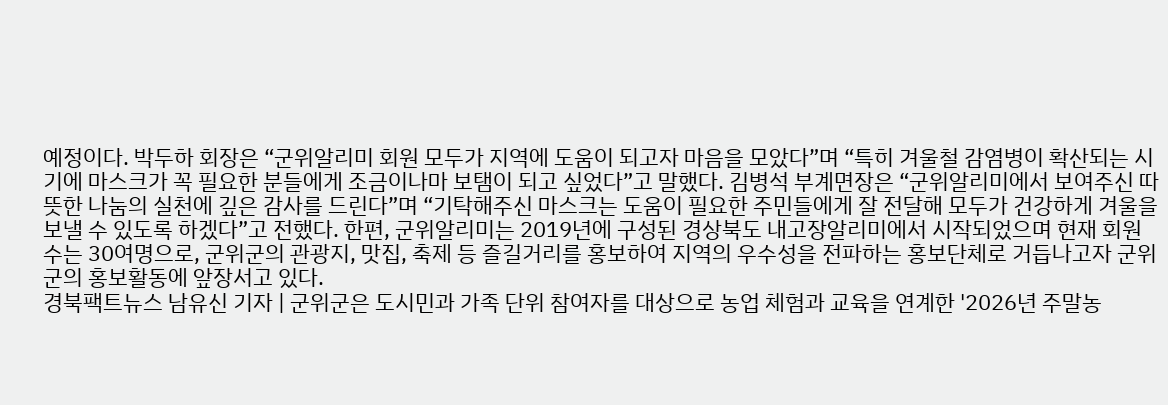예정이다. 박두하 회장은 “군위알리미 회원 모두가 지역에 도움이 되고자 마음을 모았다”며 “특히 겨울철 감염병이 확산되는 시기에 마스크가 꼭 필요한 분들에게 조금이나마 보탬이 되고 싶었다”고 말했다. 김병석 부계면장은 “군위알리미에서 보여주신 따뜻한 나눔의 실천에 깊은 감사를 드린다”며 “기탁해주신 마스크는 도움이 필요한 주민들에게 잘 전달해 모두가 건강하게 겨울을 보낼 수 있도록 하겠다”고 전했다. 한편, 군위알리미는 2019년에 구성된 경상북도 내고장알리미에서 시작되었으며 현재 회원수는 30여명으로, 군위군의 관광지, 맛집, 축제 등 즐길거리를 홍보하여 지역의 우수성을 전파하는 홍보단체로 거듭나고자 군위군의 홍보활동에 앞장서고 있다.
경북팩트뉴스 남유신 기자 | 군위군은 도시민과 가족 단위 참여자를 대상으로 농업 체험과 교육을 연계한 '2026년 주말농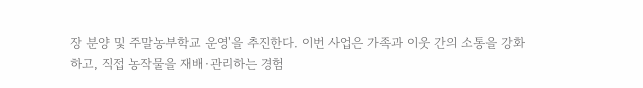장 분양 및 주말농부학교 운영'을 추진한다. 이번 사업은 가족과 이웃 간의 소통을 강화하고, 직접 농작물을 재배·관리하는 경험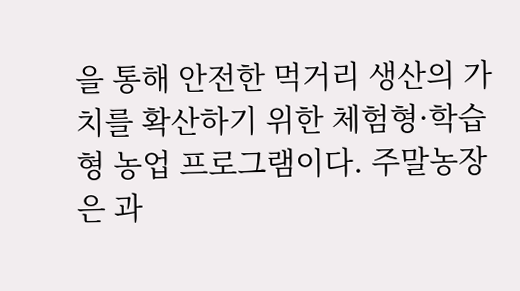을 통해 안전한 먹거리 생산의 가치를 확산하기 위한 체험형·학습형 농업 프로그램이다. 주말농장은 과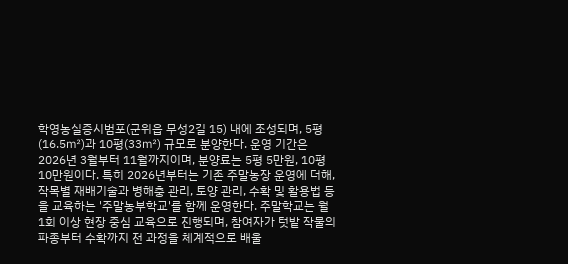학영농실증시범포(군위읍 무성2길 15) 내에 조성되며, 5평(16.5㎡)과 10평(33㎡) 규모로 분양한다. 운영 기간은 2026년 3월부터 11월까지이며, 분양료는 5평 5만원, 10평 10만원이다. 특히 2026년부터는 기존 주말농장 운영에 더해, 작목별 재배기술과 병해충 관리, 토양 관리, 수확 및 활용법 등을 교육하는 '주말농부학교'를 함께 운영한다. 주말학교는 월 1회 이상 현장 중심 교육으로 진행되며, 참여자가 텃밭 작물의 파종부터 수확까지 전 과정을 체계적으로 배울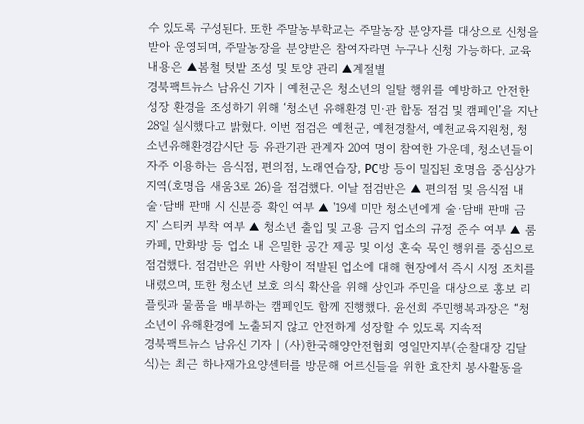수 있도록 구성된다. 또한 주말농부학교는 주말농장 분양자를 대상으로 신청을 받아 운영되며, 주말농장을 분양받은 참여자라면 누구나 신청 가능하다. 교육 내용은 ▲봄철 텃밭 조성 및 토양 관리 ▲계절별
경북팩트뉴스 남유신 기자 | 예천군은 청소년의 일탈 행위를 예방하고 안전한 성장 환경을 조성하기 위해 ‘청소년 유해환경 민·관 합동 점검 및 캠페인’을 지난 28일 실시했다고 밝혔다. 이번 점검은 예천군, 예천경찰서, 예천교육지원청, 청소년유해환경감시단 등 유관기관 관계자 20여 명이 참여한 가운데, 청소년들이 자주 이용하는 음식점, 편의점, 노래연습장, PC방 등이 밀집된 호명읍 중심상가 지역(호명읍 새움3로 26)을 점검했다. 이날 점검반은 ▲ 편의점 및 음식점 내 술·담배 판매 시 신분증 확인 여부 ▲ '19세 미만 청소년에게 술·담배 판매 금지' 스티커 부착 여부 ▲ 청소년 출입 및 고용 금지 업소의 규정 준수 여부 ▲ 룸카페, 만화방 등 업소 내 은밀한 공간 제공 및 이성 혼숙 묵인 행위를 중심으로 점검했다. 점검반은 위반 사항이 적발된 업소에 대해 현장에서 즉시 시정 조치를 내렸으며, 또한 청소년 보호 의식 확산을 위해 상인과 주민을 대상으로 홍보 리플릿과 물품을 배부하는 캠페인도 함께 진행했다. 윤선희 주민행복과장은 “청소년이 유해환경에 노출되지 않고 안전하게 성장할 수 있도록 지속적
경북팩트뉴스 남유신 기자 | (사)한국해양안전협회 영일만지부(순찰대장 김달식)는 최근 하나재가요양센터를 방문해 어르신들을 위한 효잔치 봉사활동을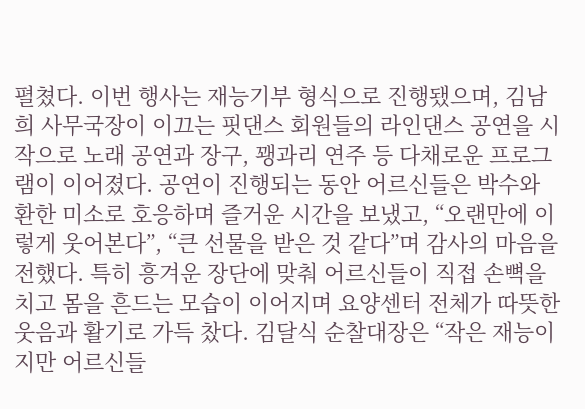펼쳤다. 이번 행사는 재능기부 형식으로 진행됐으며, 김남희 사무국장이 이끄는 핏댄스 회원들의 라인댄스 공연을 시작으로 노래 공연과 장구, 꽹과리 연주 등 다채로운 프로그램이 이어졌다. 공연이 진행되는 동안 어르신들은 박수와 환한 미소로 호응하며 즐거운 시간을 보냈고, “오랜만에 이렇게 웃어본다”, “큰 선물을 받은 것 같다”며 감사의 마음을 전했다. 특히 흥겨운 장단에 맞춰 어르신들이 직접 손뼉을 치고 몸을 흔드는 모습이 이어지며 요양센터 전체가 따뜻한 웃음과 활기로 가득 찼다. 김달식 순찰대장은 “작은 재능이지만 어르신들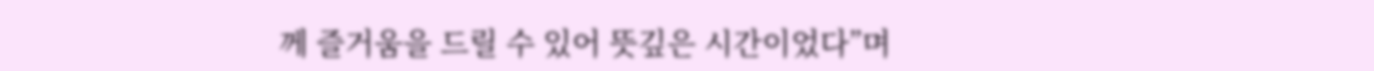께 즐거움을 드릴 수 있어 뜻깊은 시간이었다”며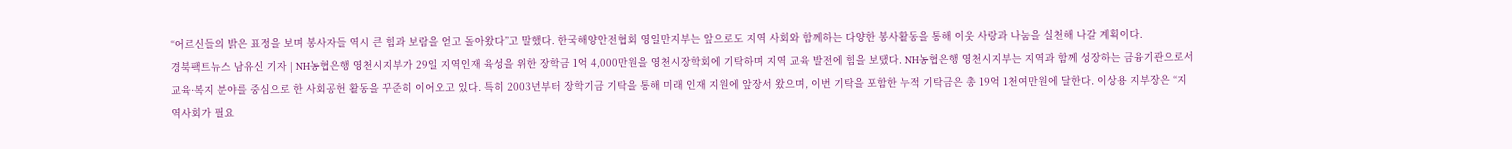“어르신들의 밝은 표정을 보며 봉사자들 역시 큰 힘과 보람을 얻고 돌아왔다”고 말했다. 한국해양안전협회 영일만지부는 앞으로도 지역 사회와 함께하는 다양한 봉사활동을 통해 이웃 사랑과 나눔을 실천해 나갈 계획이다.
경북팩트뉴스 남유신 기자 | NH농협은행 영천시지부가 29일 지역인재 육성을 위한 장학금 1억 4,000만원을 영천시장학회에 기탁하며 지역 교육 발전에 힘을 보탰다. NH농협은행 영천시지부는 지역과 함께 성장하는 금융기관으로서 교육·복지 분야를 중심으로 한 사회공헌 활동을 꾸준히 이어오고 있다. 특히 2003년부터 장학기금 기탁을 통해 미래 인재 지원에 앞장서 왔으며, 이번 기탁을 포함한 누적 기탁금은 총 19억 1천여만원에 달한다. 이상용 지부장은 “지역사회가 필요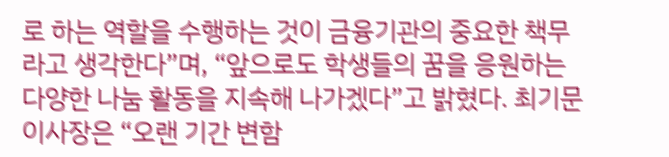로 하는 역할을 수행하는 것이 금융기관의 중요한 책무라고 생각한다”며, “앞으로도 학생들의 꿈을 응원하는 다양한 나눔 활동을 지속해 나가겠다”고 밝혔다. 최기문 이사장은 “오랜 기간 변함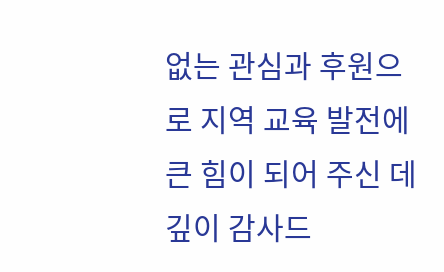없는 관심과 후원으로 지역 교육 발전에 큰 힘이 되어 주신 데 깊이 감사드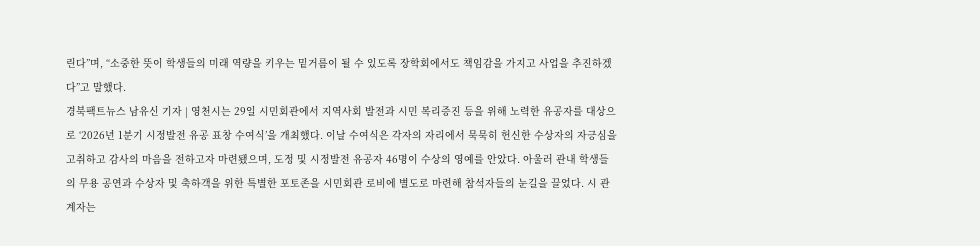린다”며, “소중한 뜻이 학생들의 미래 역량을 키우는 밑거름이 될 수 있도록 장학회에서도 책임감을 가지고 사업을 추진하겠다”고 말했다.
경북팩트뉴스 남유신 기자 | 영천시는 29일 시민회관에서 지역사회 발전과 시민 복리증진 등을 위해 노력한 유공자를 대상으로 ‘2026년 1분기 시정발전 유공 표창 수여식’을 개최했다. 이날 수여식은 각자의 자리에서 묵묵히 헌신한 수상자의 자긍심을 고취하고 감사의 마음을 전하고자 마련됐으며, 도정 및 시정발전 유공자 46명이 수상의 영예를 안았다. 아울러 관내 학생들의 무용 공연과 수상자 및 축하객을 위한 특별한 포토존을 시민회관 로비에 별도로 마련해 참석자들의 눈길을 끌었다. 시 관계자는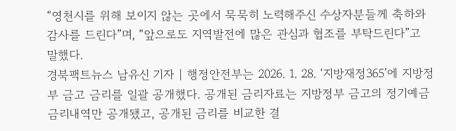“영천시를 위해 보이지 않는 곳에서 묵묵히 노력해주신 수상자분들께 축하와 감사를 드린다”며, “앞으로도 지역발전에 많은 관심과 협조를 부탁드린다”고 말했다.
경북팩트뉴스 남유신 기자 | 행정안전부는 2026. 1. 28. ‘지방재정365’에 지방정부 금고 금리를 일괄 공개했다. 공개된 금리자료는 지방정부 금고의 정기예금 금리내역만 공개됐고, 공개된 금리를 비교한 결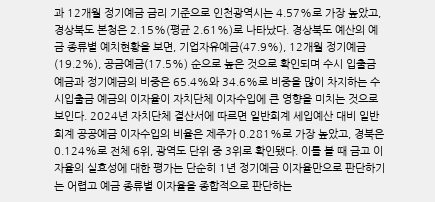과 12개월 정기예금 금리 기준으로 인천광역시는 4.57%로 가장 높았고, 경상북도 본청은 2.15%(평균 2.61%)로 나타났다. 경상북도 예산의 예금 종류별 예치현황을 보면, 기업자유예금(47.9%), 12개월 정기예금(19.2%), 공금예금(17.5%) 순으로 높은 것으로 확인되며 수시 입출금 예금과 정기예금의 비중은 65.4%와 34.6%로 비중을 많이 차지하는 수시입출금 예금의 이자율이 자치단체 이자수입에 큰 영향을 미치는 것으로 보인다. 2024년 자치단체 결산서에 따르면 일반회계 세입예산 대비 일반회계 공공예금 이자수입의 비율은 제주가 0.281%로 가장 높았고, 경북은 0.124%로 전체 6위, 광역도 단위 중 3위로 확인됐다. 이를 볼 때 금고 이자율의 실효성에 대한 평가는 단순히 1년 정기예금 이자율만으로 판단하기는 어렵고 예금 종류별 이자율을 종합적으로 판단하는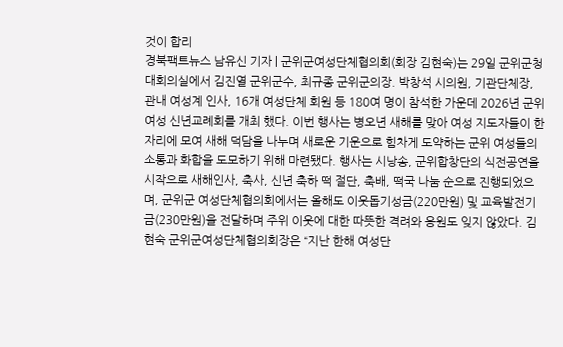것이 합리
경북팩트뉴스 남유신 기자 | 군위군여성단체협의회(회장 김현숙)는 29일 군위군청 대회의실에서 김진열 군위군수, 최규종 군위군의장. 박창석 시의원, 기관단체장, 관내 여성계 인사, 16개 여성단체 회원 등 180여 명이 참석한 가운데 2026년 군위여성 신년교례회를 개최 했다. 이번 행사는 병오년 새해를 맞아 여성 지도자들이 한자리에 모여 새해 덕담을 나누며 새로운 기운으로 힘차게 도약하는 군위 여성들의 소통과 화합을 도모하기 위해 마련됐다. 행사는 시낭송, 군위합창단의 식전공연을 시작으로 새해인사, 축사, 신년 축하 떡 절단, 축배, 떡국 나눔 순으로 진행되었으며, 군위군 여성단체협의회에서는 올해도 이웃돕기성금(220만원) 및 교육발전기금(230만원)을 전달하며 주위 이웃에 대한 따뜻한 격려와 응원도 잊지 않았다. 김현숙 군위군여성단체협의회장은 “지난 한해 여성단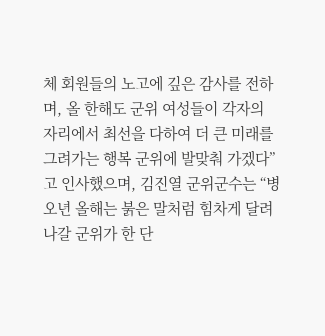체 회원들의 노고에 깊은 감사를 전하며, 올 한해도 군위 여성들이 각자의 자리에서 최선을 다하여 더 큰 미래를 그려가는 행복 군위에 발맞춰 가겠다”고 인사했으며, 김진열 군위군수는 “병오년 올해는 붉은 말처럼 힘차게 달려 나갈 군위가 한 단